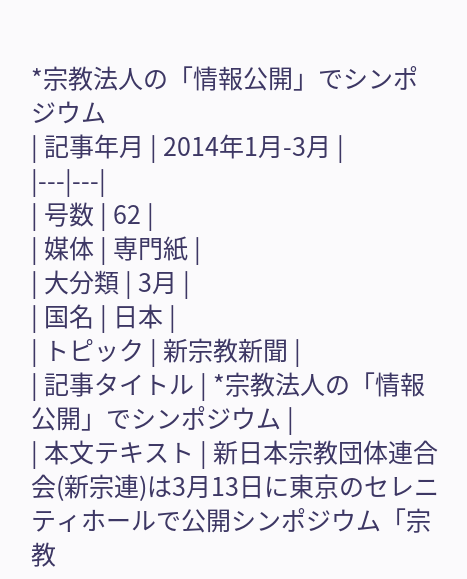*宗教法人の「情報公開」でシンポジウム
| 記事年月 | 2014年1月-3月 |
|---|---|
| 号数 | 62 |
| 媒体 | 専門紙 |
| 大分類 | 3月 |
| 国名 | 日本 |
| トピック | 新宗教新聞 |
| 記事タイトル | *宗教法人の「情報公開」でシンポジウム |
| 本文テキスト | 新日本宗教団体連合会(新宗連)は3月13日に東京のセレニティホールで公開シンポジウム「宗教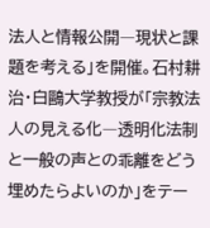法人と情報公開―現状と課題を考える」を開催。石村耕治・白鷗大学教授が「宗教法人の見える化―透明化法制と一般の声との乖離をどう埋めたらよいのか」をテー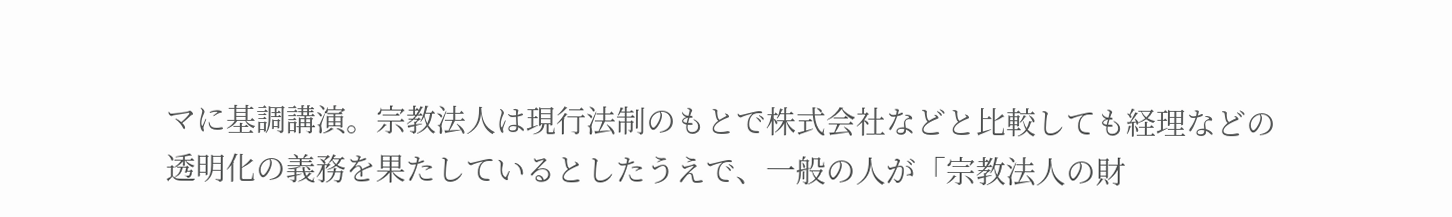マに基調講演。宗教法人は現行法制のもとで株式会社などと比較しても経理などの透明化の義務を果たしているとしたうえで、一般の人が「宗教法人の財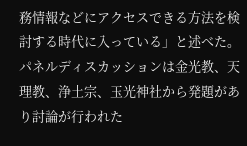務情報などにアクセスできる方法を検討する時代に入っている」と述べた。パネルディスカッションは金光教、天理教、浄土宗、玉光神社から発題があり討論が行われた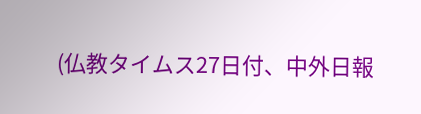(仏教タイムス27日付、中外日報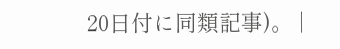20日付に同類記事)。 |